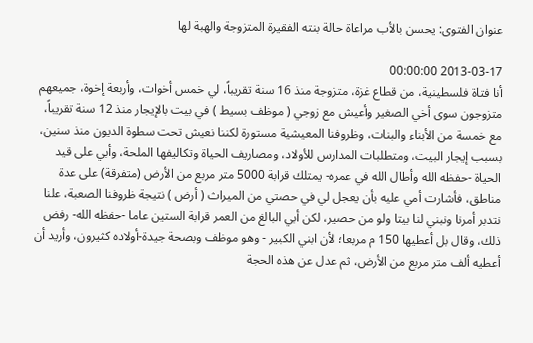عنوان الفتوى: يحسن بالأب مراعاة حالة بنته الفقيرة المتزوجة والهبة لها

2013-03-17 00:00:00
أنا فتاة فلسطينية، من قطاع غزة، متزوجة منذ 16 سنة تقريباً، لي خمس أخوات، وأربعة إخوة، جميعهم متزوجون سوى أخي الصغير وأعيش مع زوجي ( موظف بسيط ) في بيت بالإيجار منذ 12 سنة تقريباً، مع خمسة من الأبناء والبنات، وظروفنا المعيشية مستورة لكننا نعيش تحت سطوة الديون منذ سنين، بسبب إيجار البيت، ومتطلبات المدارس للأولاد، ومصاريف الحياة وتكاليفها الملحة، وأبي على قيد الحياة -حفظه الله وأطال الله في عمره- يمتلك قرابة 5000 متر مربع من الأرض (متفرقة) على عدة مناطق، فأشارت أمي عليه بأن يعجل لي في حصتي من الميراث ( أرض ) نتيجة ظروفنا الصعبة، علنا نتدبر أمرنا ونبني لنا بيتا ولو من حصير، لكن أبي البالغ من العمر قرابة الستين عاما -حفظه الله- رفض ذلك، وقال بل أعطيها 150 م مربعا؛ لأن ابني الكبير - وهو موظف وبصحة جيدة-أولاده كثيرون، وأريد أن أعطيه ألف متر مربع من الأرض، ثم عدل عن هذه الحجة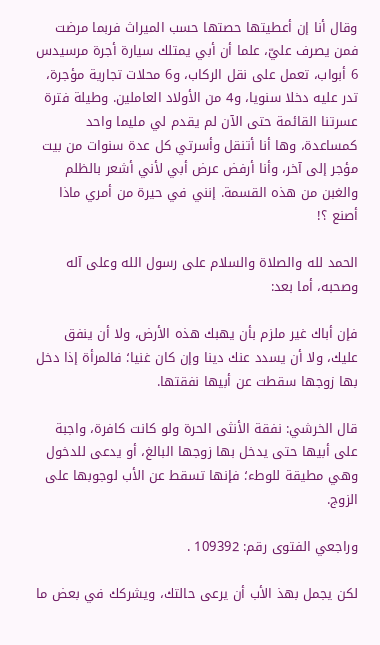وقال أنا إن أعطيتها حصتها حسب الميراث فربما مرضت فمن يصرف عليّ، علما أن أبي يمتلك سيارة أجرة مرسيدس 6 أبواب، تعمل على نقل الركاب، و6 محلات تجارية مؤجرة، تدر عليه دخلا سنويا، و4 من الأولاد العاملين. وطيلة فترة عسرتنا القائمة حتى الآن لم يقدم لي مليما واحد كمساعدة، وها أنا أتنقل وأسرتي كل عدة سنوات من بيت مؤجر إلى آخر، وأنا أرفض عرض أبي لأني أشعر بالظلم والغبن من هذه القسمة. إنني في حيرة من أمري ماذا أصنع ؟!

الحمد لله والصلاة والسلام على رسول الله وعلى آله وصحبه، أما بعد:

فإن أباك غير ملزم بأن يهبك هذه الأرض، ولا أن ينفق عليك، ولا أن يسدد عنك دينا وإن كان غنيا؛ فالمرأة إذا دخل بها زوجها سقطت عن أبيها نفقتها.

قال الخرشي: نفقة الأنثى الحرة ولو كانت كافرة، واجبة على أبيها حتى يدخل بها زوجها البالغ، أو يدعى للدخول وهي مطيقة للوطء؛ فإنها تسقط عن الأب لوجوبها على الزوج.

وراجعي الفتوى رقم: 109392 .

لكن يجمل بهذ الأب أن يرعى حالتك، ويشركك في بعض ما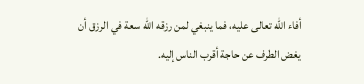أفاء الله تعالى عليه، فما ينبغي لمن رزقه الله سعة في الرزق أن يغض الطرف عن حاجة أقرب الناس إليه.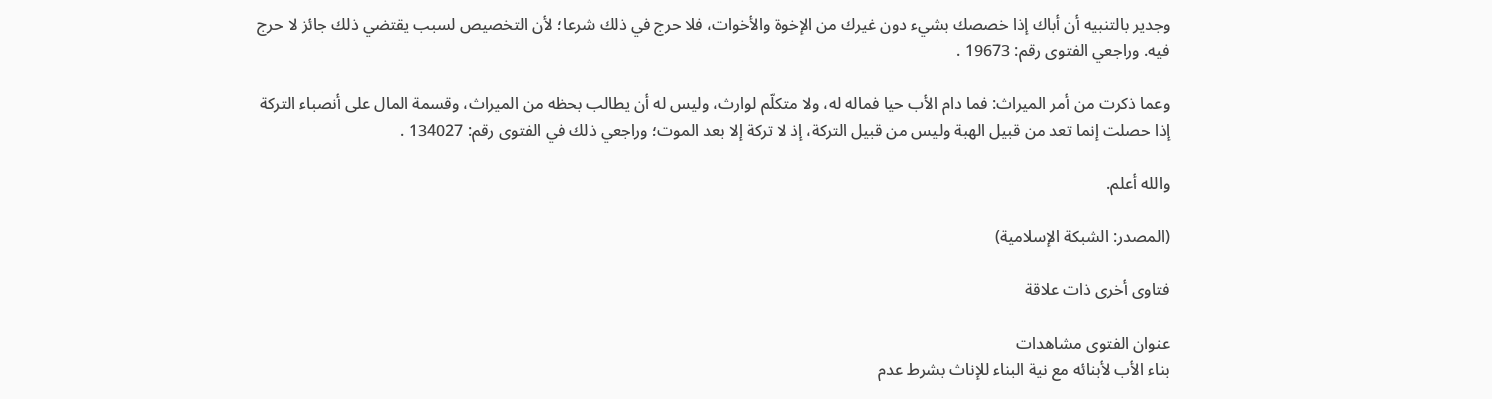وجدير بالتنبيه أن أباك إذا خصصك بشيء دون غيرك من الإخوة والأخوات، فلا حرج في ذلك شرعا؛ لأن التخصيص لسبب يقتضي ذلك جائز لا حرج فيه. وراجعي الفتوى رقم: 19673 .

وعما ذكرت من أمر الميراث: فما دام الأب حيا فماله له، ولا متكلّم لوارث، وليس له أن يطالب بحظه من الميراث، وقسمة المال على أنصباء التركة إذا حصلت إنما تعد من قبيل الهبة وليس من قبيل التركة، إذ لا تركة إلا بعد الموت؛ وراجعي ذلك في الفتوى رقم: 134027 .

والله أعلم.

(المصدر: الشبكة الإسلامية)

فتاوى أخرى ذات علاقة

عنوان الفتوى مشاهدات
بناء الأب لأبنائه مع نية البناء للإناث بشرط عدم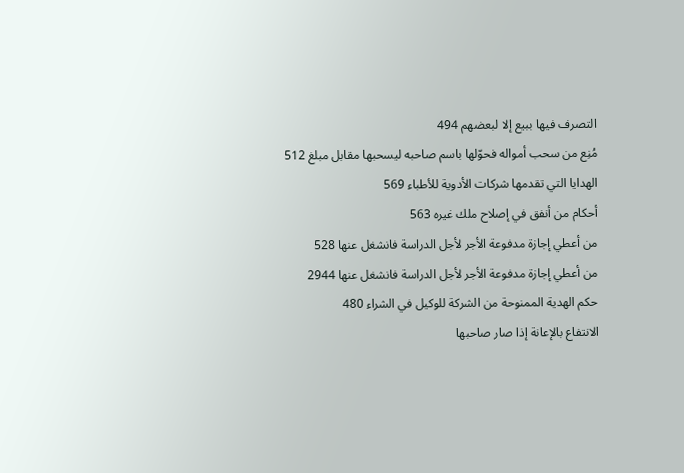التصرف فيها ببيع إلا لبعضهم 494
مُنِع من سحب أمواله فحوّلها باسم صاحبه ليسحبها مقابل مبلغ 512
الهدايا التي تقدمها شركات الأدوية للأطباء 569
أحكام من أنفق في إصلاح ملك غيره 563
من أعطي إجازة مدفوعة الأجر لأجل الدراسة فانشغل عنها 528
من أعطي إجازة مدفوعة الأجر لأجل الدراسة فانشغل عنها 2944
حكم الهدية الممنوحة من الشركة للوكيل في الشراء 480
الانتفاع بالإعانة إذا صار صاحبها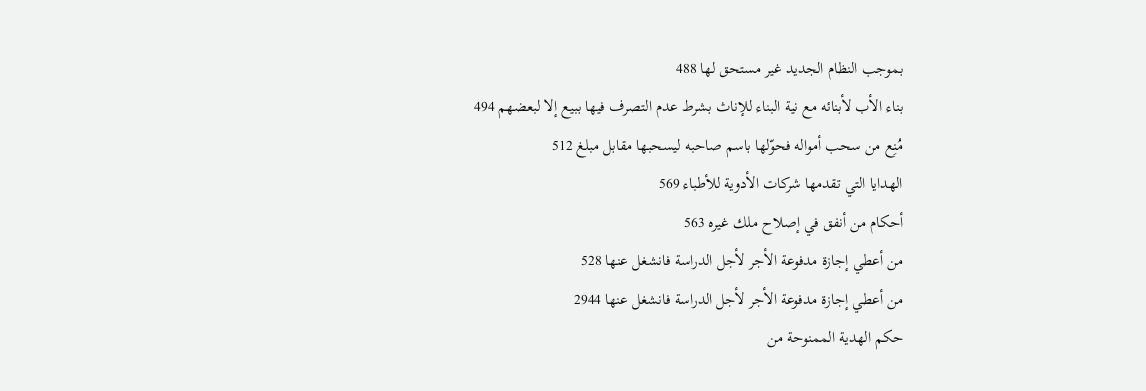بموجب النظام الجديد غير مستحق لها 488
بناء الأب لأبنائه مع نية البناء للإناث بشرط عدم التصرف فيها ببيع إلا لبعضهم 494
مُنِع من سحب أمواله فحوّلها باسم صاحبه ليسحبها مقابل مبلغ 512
الهدايا التي تقدمها شركات الأدوية للأطباء 569
أحكام من أنفق في إصلاح ملك غيره 563
من أعطي إجازة مدفوعة الأجر لأجل الدراسة فانشغل عنها 528
من أعطي إجازة مدفوعة الأجر لأجل الدراسة فانشغل عنها 2944
حكم الهدية الممنوحة من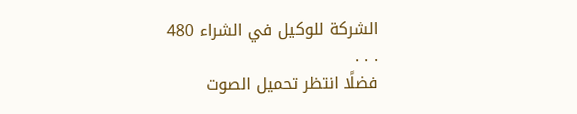الشركة للوكيل في الشراء 480
. . .
فضلًا انتظر تحميل الصوت